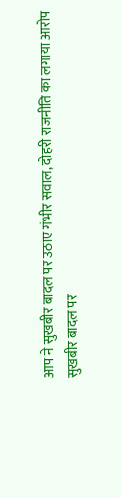आप ने सुखबीर बादल पर उठाए गंभीर सवाल, दोहरी राजनीति का लगाया आरोप
सुखबीर बादल पर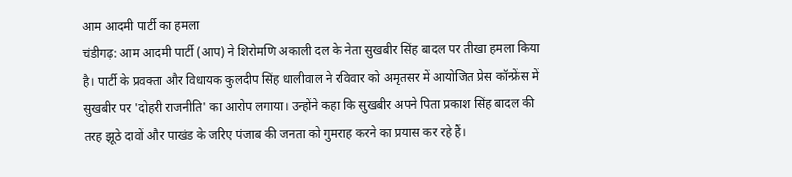आम आदमी पार्टी का हमला
चंडीगढ़: आम आदमी पार्टी (आप) ने शिरोमणि अकाली दल के नेता सुखबीर सिंह बादल पर तीखा हमला किया है। पार्टी के प्रवक्ता और विधायक कुलदीप सिंह धालीवाल ने रविवार को अमृतसर में आयोजित प्रेस कॉन्फ्रेंस में सुखबीर पर 'दोहरी राजनीति' का आरोप लगाया। उन्होंने कहा कि सुखबीर अपने पिता प्रकाश सिंह बादल की तरह झूठे दावों और पाखंड के जरिए पंजाब की जनता को गुमराह करने का प्रयास कर रहे हैं।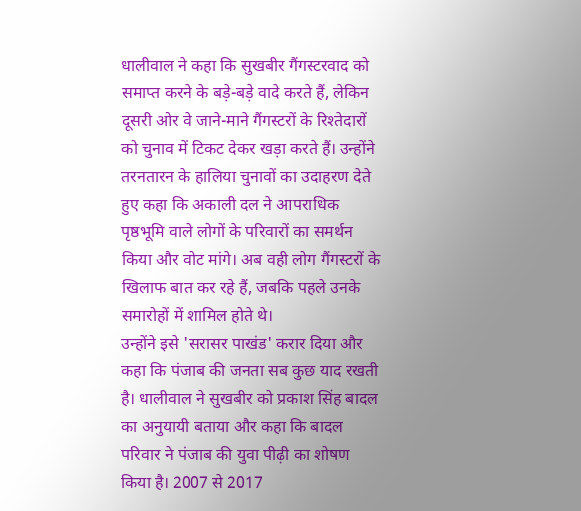धालीवाल ने कहा कि सुखबीर गैंगस्टरवाद को समाप्त करने के बड़े-बड़े वादे करते हैं, लेकिन दूसरी ओर वे जाने-माने गैंगस्टरों के रिश्तेदारों को चुनाव में टिकट देकर खड़ा करते हैं। उन्होंने तरनतारन के हालिया चुनावों का उदाहरण देते हुए कहा कि अकाली दल ने आपराधिक पृष्ठभूमि वाले लोगों के परिवारों का समर्थन किया और वोट मांगे। अब वही लोग गैंगस्टरों के खिलाफ बात कर रहे हैं, जबकि पहले उनके समारोहों में शामिल होते थे।
उन्होंने इसे 'सरासर पाखंड' करार दिया और कहा कि पंजाब की जनता सब कुछ याद रखती है। धालीवाल ने सुखबीर को प्रकाश सिंह बादल का अनुयायी बताया और कहा कि बादल परिवार ने पंजाब की युवा पीढ़ी का शोषण किया है। 2007 से 2017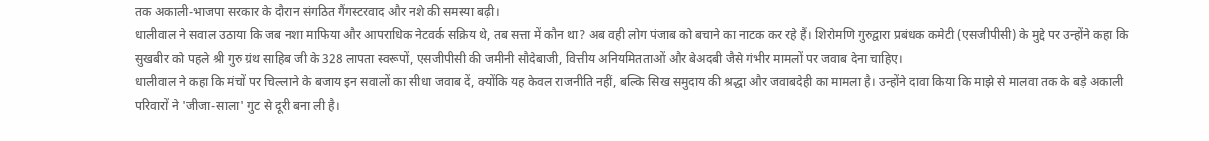तक अकाली-भाजपा सरकार के दौरान संगठित गैंगस्टरवाद और नशे की समस्या बढ़ी।
धालीवाल ने सवाल उठाया कि जब नशा माफिया और आपराधिक नेटवर्क सक्रिय थे, तब सत्ता में कौन था? अब वही लोग पंजाब को बचाने का नाटक कर रहे हैं। शिरोमणि गुरुद्वारा प्रबंधक कमेटी (एसजीपीसी) के मुद्दे पर उन्होंने कहा कि सुखबीर को पहले श्री गुरु ग्रंथ साहिब जी के 328 लापता स्वरूपों, एसजीपीसी की जमीनी सौदेबाजी, वित्तीय अनियमितताओं और बेअदबी जैसे गंभीर मामलों पर जवाब देना चाहिए।
धालीवाल ने कहा कि मंचों पर चिल्लाने के बजाय इन सवालों का सीधा जवाब दें, क्योंकि यह केवल राजनीति नहीं, बल्कि सिख समुदाय की श्रद्धा और जवाबदेही का मामला है। उन्होंने दावा किया कि माझे से मालवा तक के बड़े अकाली परिवारों ने 'जीजा-साला' गुट से दूरी बना ली है।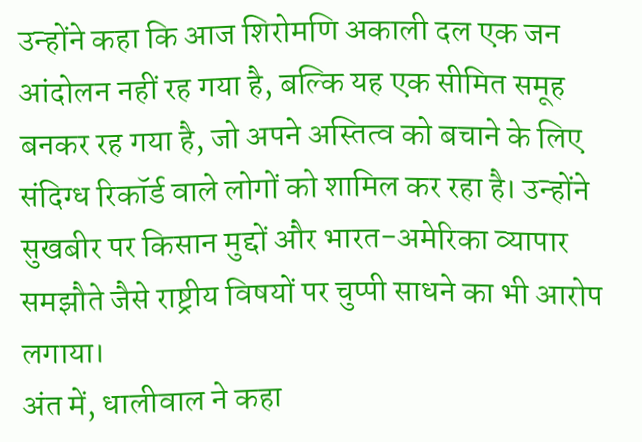उन्होंने कहा कि आज शिरोमणि अकाली दल एक जन आंदोलन नहीं रह गया है, बल्कि यह एक सीमित समूह बनकर रह गया है, जो अपने अस्तित्व को बचाने के लिए संदिग्ध रिकॉर्ड वाले लोगों को शामिल कर रहा है। उन्होंने सुखबीर पर किसान मुद्दों और भारत-अमेरिका व्यापार समझौते जैसे राष्ट्रीय विषयों पर चुप्पी साधने का भी आरोप लगाया।
अंत में, धालीवाल ने कहा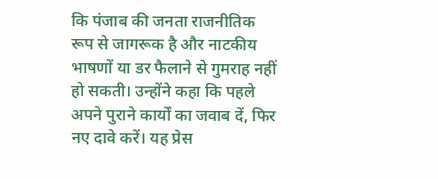कि पंजाब की जनता राजनीतिक रूप से जागरूक है और नाटकीय भाषणों या डर फैलाने से गुमराह नहीं हो सकती। उन्होंने कहा कि पहले अपने पुराने कार्यों का जवाब दें, फिर नए दावे करें। यह प्रेस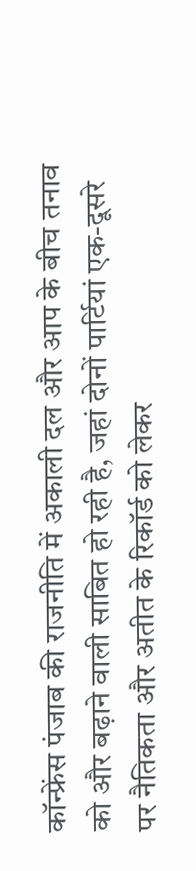कॉन्फ्रेंस पंजाब की राजनीति में अकाली दल और आप के बीच तनाव को और बढ़ाने वाली साबित हो रही है, जहां दोनों पार्टियां एक-दूसरे पर नैतिकता और अतीत के रिकॉर्ड को लेकर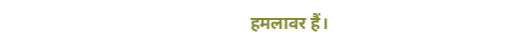हमलावर हैं।